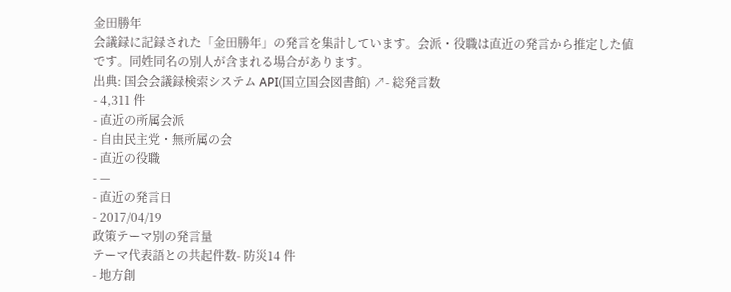金田勝年
会議録に記録された「金田勝年」の発言を集計しています。会派・役職は直近の発言から推定した値です。同姓同名の別人が含まれる場合があります。
出典: 国会会議録検索システム API(国立国会図書館) ↗- 総発言数
- 4,311 件
- 直近の所属会派
- 自由民主党・無所属の会
- 直近の役職
- —
- 直近の発言日
- 2017/04/19
政策テーマ別の発言量
テーマ代表語との共起件数- 防災14 件
- 地方創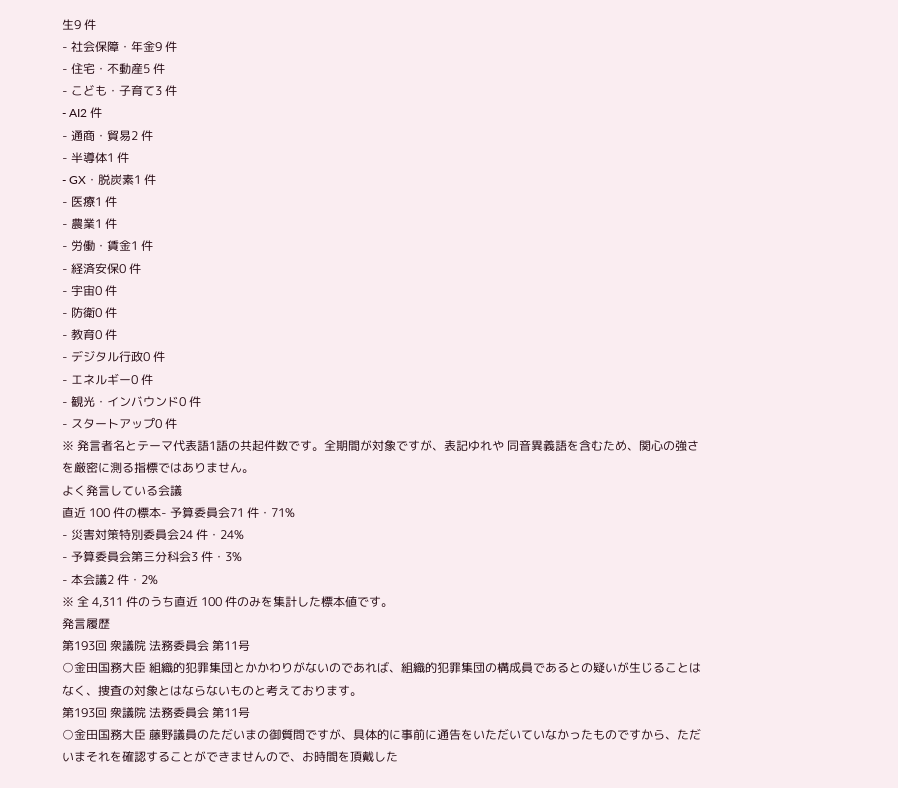生9 件
- 社会保障・年金9 件
- 住宅・不動産5 件
- こども・子育て3 件
- AI2 件
- 通商・貿易2 件
- 半導体1 件
- GX・脱炭素1 件
- 医療1 件
- 農業1 件
- 労働・賃金1 件
- 経済安保0 件
- 宇宙0 件
- 防衛0 件
- 教育0 件
- デジタル行政0 件
- エネルギー0 件
- 観光・インバウンド0 件
- スタートアップ0 件
※ 発言者名とテーマ代表語1語の共起件数です。全期間が対象ですが、表記ゆれや 同音異義語を含むため、関心の強さを厳密に測る指標ではありません。
よく発言している会議
直近 100 件の標本- 予算委員会71 件・71%
- 災害対策特別委員会24 件・24%
- 予算委員会第三分科会3 件・3%
- 本会議2 件・2%
※ 全 4,311 件のうち直近 100 件のみを集計した標本値です。
発言履歴
第193回 衆議院 法務委員会 第11号
○金田国務大臣 組織的犯罪集団とかかわりがないのであれば、組織的犯罪集団の構成員であるとの疑いが生じることはなく、捜査の対象とはならないものと考えております。
第193回 衆議院 法務委員会 第11号
○金田国務大臣 藤野議員のただいまの御質問ですが、具体的に事前に通告をいただいていなかったものですから、ただいまそれを確認することができませんので、お時間を頂戴した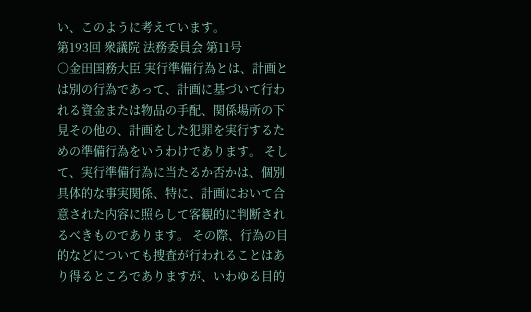い、このように考えています。
第193回 衆議院 法務委員会 第11号
○金田国務大臣 実行準備行為とは、計画とは別の行為であって、計画に基づいて行われる資金または物品の手配、関係場所の下見その他の、計画をした犯罪を実行するための準備行為をいうわけであります。 そして、実行準備行為に当たるか否かは、個別具体的な事実関係、特に、計画において合意された内容に照らして客観的に判断されるべきものであります。 その際、行為の目的などについても捜査が行われることはあり得るところでありますが、いわゆる目的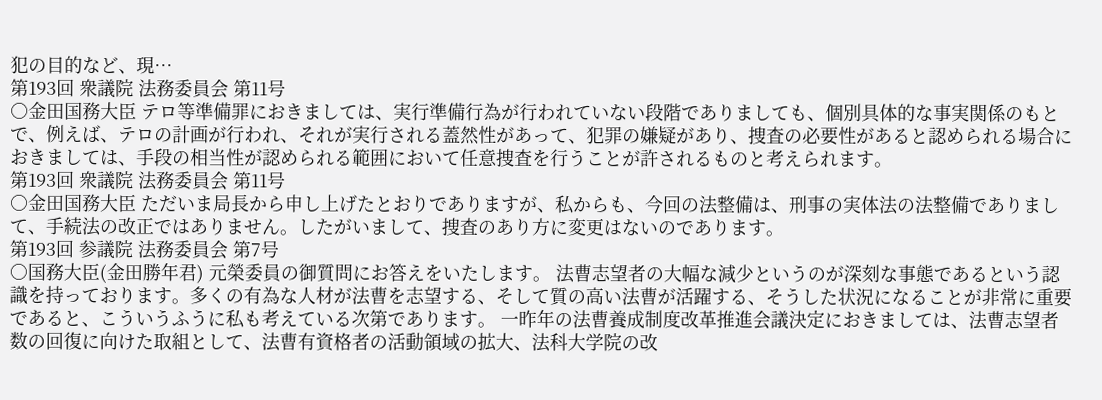犯の目的など、現…
第193回 衆議院 法務委員会 第11号
○金田国務大臣 テロ等準備罪におきましては、実行準備行為が行われていない段階でありましても、個別具体的な事実関係のもとで、例えば、テロの計画が行われ、それが実行される蓋然性があって、犯罪の嫌疑があり、捜査の必要性があると認められる場合におきましては、手段の相当性が認められる範囲において任意捜査を行うことが許されるものと考えられます。
第193回 衆議院 法務委員会 第11号
○金田国務大臣 ただいま局長から申し上げたとおりでありますが、私からも、今回の法整備は、刑事の実体法の法整備でありまして、手続法の改正ではありません。したがいまして、捜査のあり方に変更はないのであります。
第193回 参議院 法務委員会 第7号
○国務大臣(金田勝年君) 元榮委員の御質問にお答えをいたします。 法曹志望者の大幅な減少というのが深刻な事態であるという認識を持っております。多くの有為な人材が法曹を志望する、そして質の高い法曹が活躍する、そうした状況になることが非常に重要であると、こういうふうに私も考えている次第であります。 一昨年の法曹養成制度改革推進会議決定におきましては、法曹志望者数の回復に向けた取組として、法曹有資格者の活動領域の拡大、法科大学院の改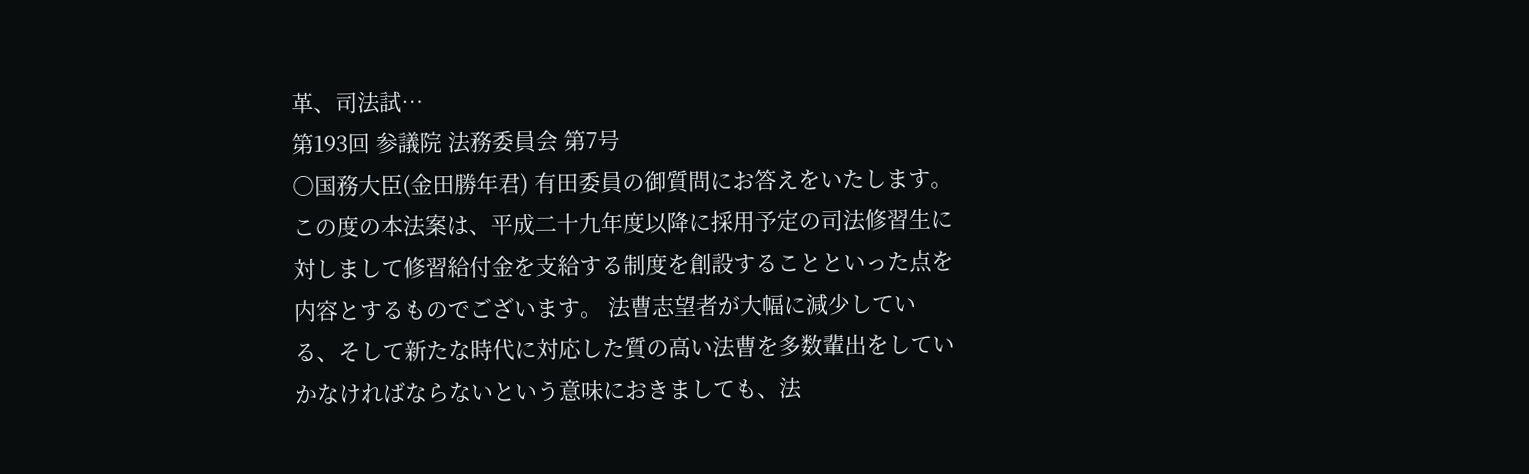革、司法試…
第193回 参議院 法務委員会 第7号
○国務大臣(金田勝年君) 有田委員の御質問にお答えをいたします。 この度の本法案は、平成二十九年度以降に採用予定の司法修習生に対しまして修習給付金を支給する制度を創設することといった点を内容とするものでございます。 法曹志望者が大幅に減少している、そして新たな時代に対応した質の高い法曹を多数輩出をしていかなければならないという意味におきましても、法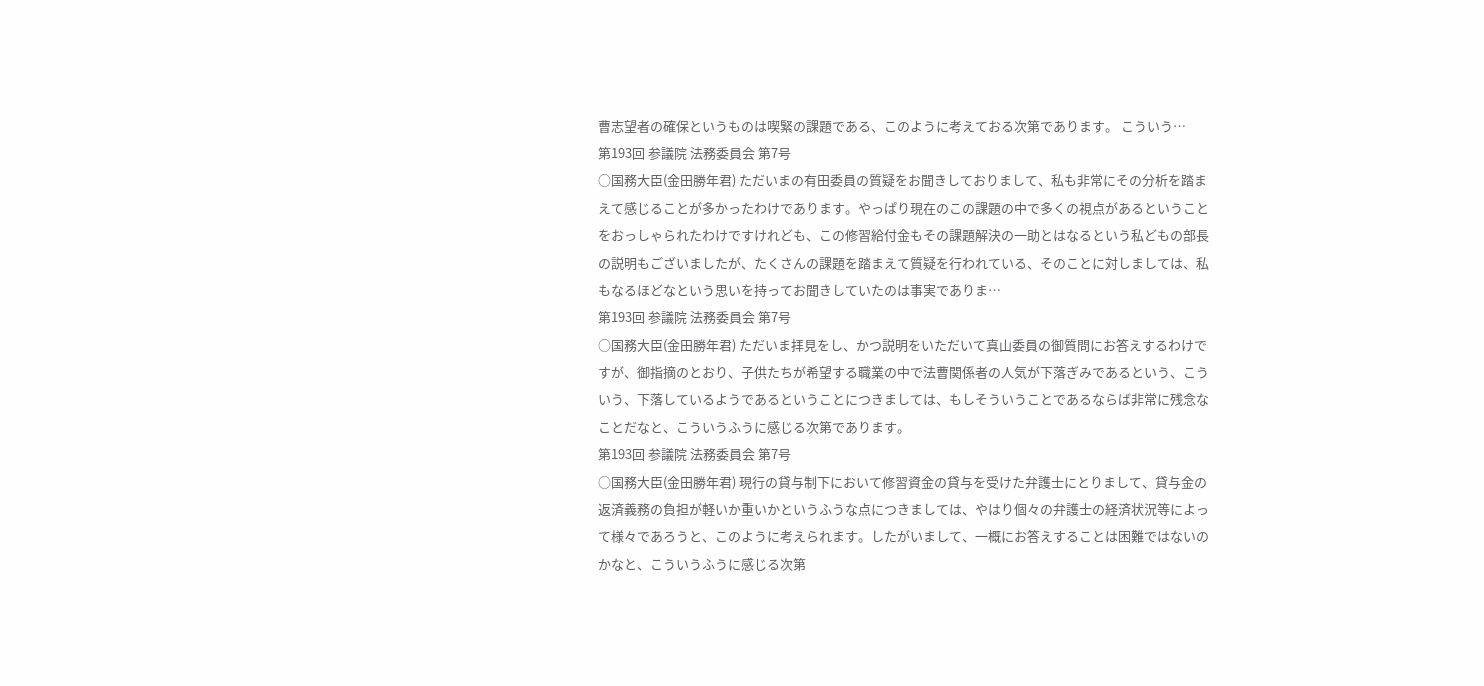曹志望者の確保というものは喫緊の課題である、このように考えておる次第であります。 こういう…
第193回 参議院 法務委員会 第7号
○国務大臣(金田勝年君) ただいまの有田委員の質疑をお聞きしておりまして、私も非常にその分析を踏まえて感じることが多かったわけであります。やっぱり現在のこの課題の中で多くの視点があるということをおっしゃられたわけですけれども、この修習給付金もその課題解決の一助とはなるという私どもの部長の説明もございましたが、たくさんの課題を踏まえて質疑を行われている、そのことに対しましては、私もなるほどなという思いを持ってお聞きしていたのは事実でありま…
第193回 参議院 法務委員会 第7号
○国務大臣(金田勝年君) ただいま拝見をし、かつ説明をいただいて真山委員の御質問にお答えするわけですが、御指摘のとおり、子供たちが希望する職業の中で法曹関係者の人気が下落ぎみであるという、こういう、下落しているようであるということにつきましては、もしそういうことであるならば非常に残念なことだなと、こういうふうに感じる次第であります。
第193回 参議院 法務委員会 第7号
○国務大臣(金田勝年君) 現行の貸与制下において修習資金の貸与を受けた弁護士にとりまして、貸与金の返済義務の負担が軽いか重いかというふうな点につきましては、やはり個々の弁護士の経済状況等によって様々であろうと、このように考えられます。したがいまして、一概にお答えすることは困難ではないのかなと、こういうふうに感じる次第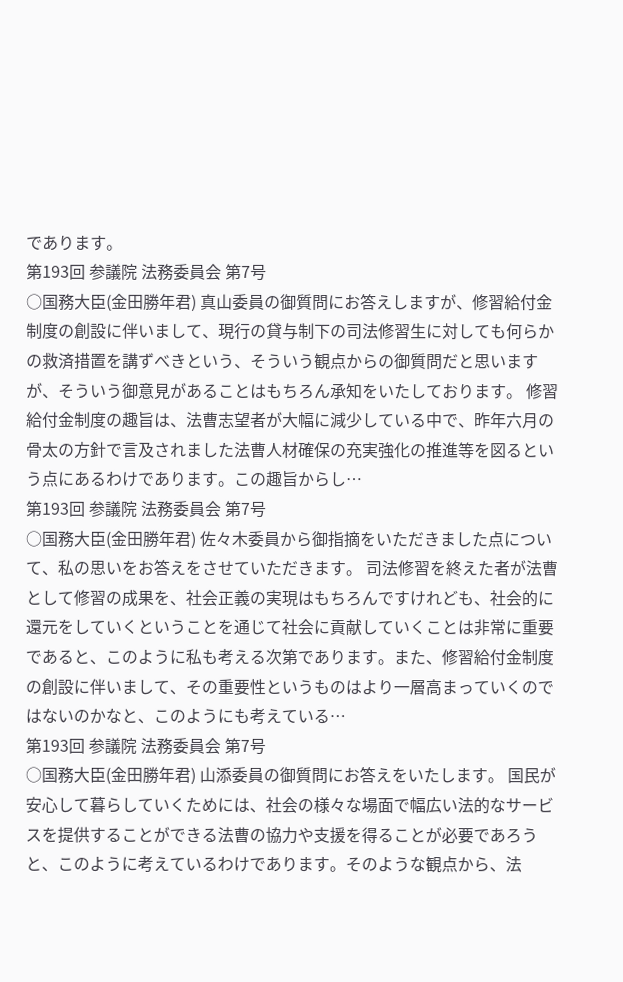であります。
第193回 参議院 法務委員会 第7号
○国務大臣(金田勝年君) 真山委員の御質問にお答えしますが、修習給付金制度の創設に伴いまして、現行の貸与制下の司法修習生に対しても何らかの救済措置を講ずべきという、そういう観点からの御質問だと思いますが、そういう御意見があることはもちろん承知をいたしております。 修習給付金制度の趣旨は、法曹志望者が大幅に減少している中で、昨年六月の骨太の方針で言及されました法曹人材確保の充実強化の推進等を図るという点にあるわけであります。この趣旨からし…
第193回 参議院 法務委員会 第7号
○国務大臣(金田勝年君) 佐々木委員から御指摘をいただきました点について、私の思いをお答えをさせていただきます。 司法修習を終えた者が法曹として修習の成果を、社会正義の実現はもちろんですけれども、社会的に還元をしていくということを通じて社会に貢献していくことは非常に重要であると、このように私も考える次第であります。また、修習給付金制度の創設に伴いまして、その重要性というものはより一層高まっていくのではないのかなと、このようにも考えている…
第193回 参議院 法務委員会 第7号
○国務大臣(金田勝年君) 山添委員の御質問にお答えをいたします。 国民が安心して暮らしていくためには、社会の様々な場面で幅広い法的なサービスを提供することができる法曹の協力や支援を得ることが必要であろうと、このように考えているわけであります。そのような観点から、法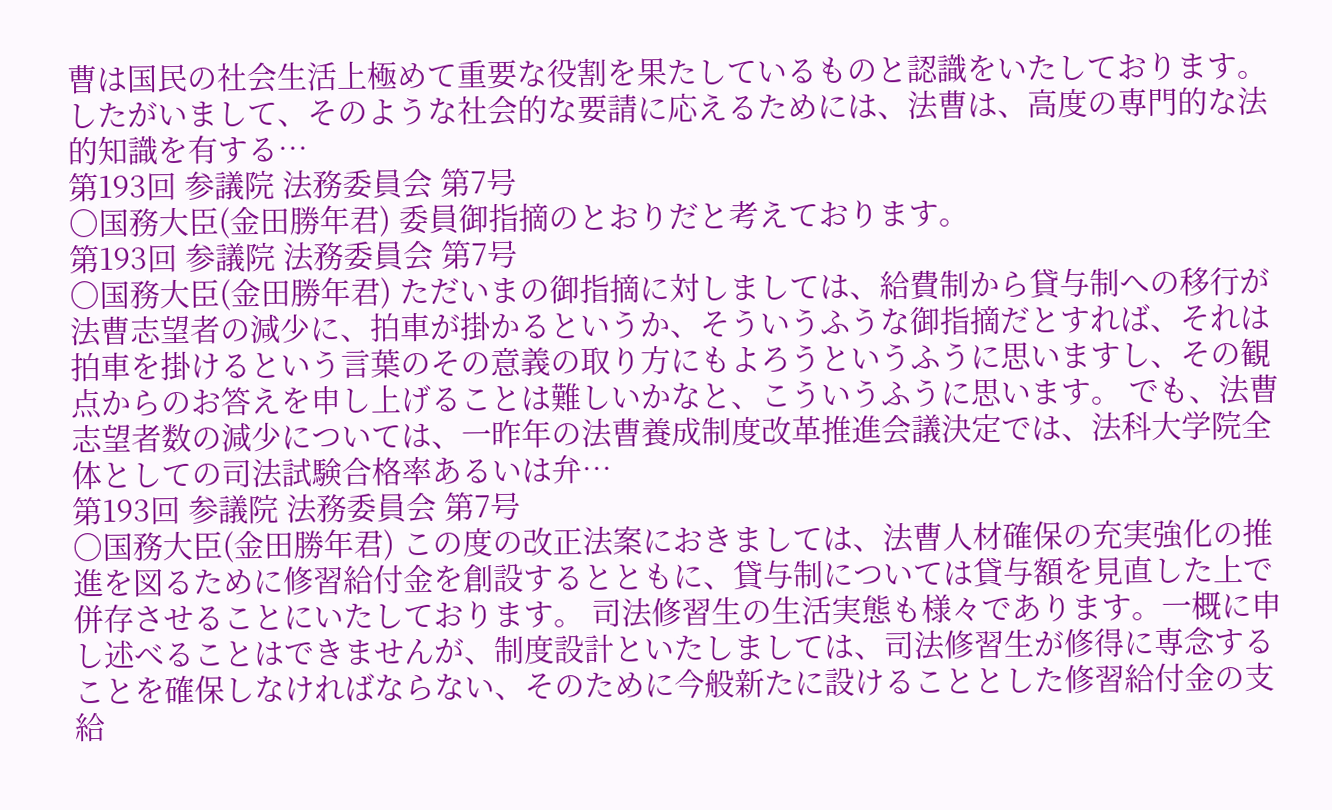曹は国民の社会生活上極めて重要な役割を果たしているものと認識をいたしております。 したがいまして、そのような社会的な要請に応えるためには、法曹は、高度の専門的な法的知識を有する…
第193回 参議院 法務委員会 第7号
○国務大臣(金田勝年君) 委員御指摘のとおりだと考えております。
第193回 参議院 法務委員会 第7号
○国務大臣(金田勝年君) ただいまの御指摘に対しましては、給費制から貸与制への移行が法曹志望者の減少に、拍車が掛かるというか、そういうふうな御指摘だとすれば、それは拍車を掛けるという言葉のその意義の取り方にもよろうというふうに思いますし、その観点からのお答えを申し上げることは難しいかなと、こういうふうに思います。 でも、法曹志望者数の減少については、一昨年の法曹養成制度改革推進会議決定では、法科大学院全体としての司法試験合格率あるいは弁…
第193回 参議院 法務委員会 第7号
○国務大臣(金田勝年君) この度の改正法案におきましては、法曹人材確保の充実強化の推進を図るために修習給付金を創設するとともに、貸与制については貸与額を見直した上で併存させることにいたしております。 司法修習生の生活実態も様々であります。一概に申し述べることはできませんが、制度設計といたしましては、司法修習生が修得に専念することを確保しなければならない、そのために今般新たに設けることとした修習給付金の支給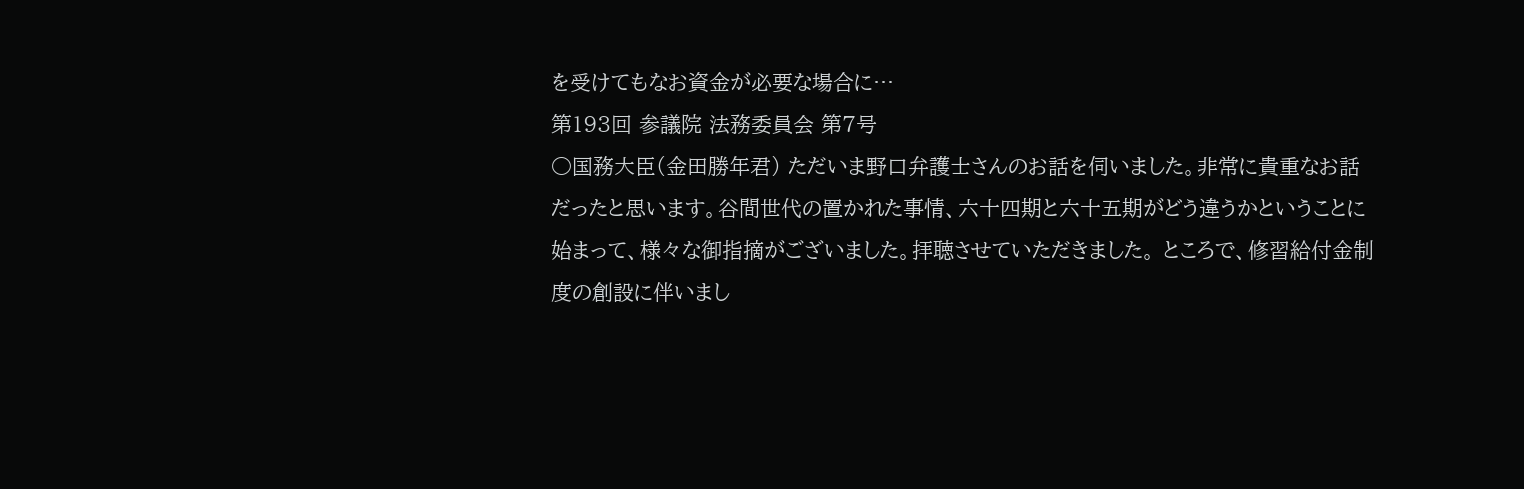を受けてもなお資金が必要な場合に…
第193回 参議院 法務委員会 第7号
○国務大臣(金田勝年君) ただいま野口弁護士さんのお話を伺いました。非常に貴重なお話だったと思います。谷間世代の置かれた事情、六十四期と六十五期がどう違うかということに始まって、様々な御指摘がございました。拝聴させていただきました。 ところで、修習給付金制度の創設に伴いまし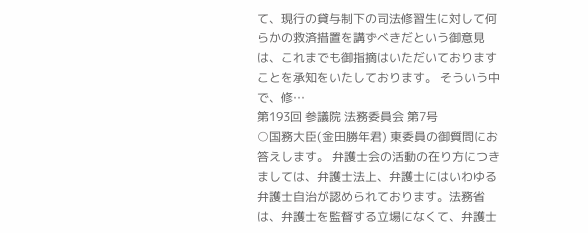て、現行の貸与制下の司法修習生に対して何らかの救済措置を講ずべきだという御意見は、これまでも御指摘はいただいておりますことを承知をいたしております。 そういう中で、修…
第193回 参議院 法務委員会 第7号
○国務大臣(金田勝年君) 東委員の御質問にお答えします。 弁護士会の活動の在り方につきましては、弁護士法上、弁護士にはいわゆる弁護士自治が認められております。法務省は、弁護士を監督する立場になくて、弁護士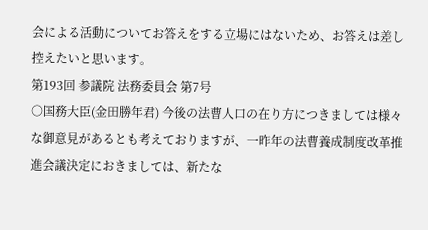会による活動についてお答えをする立場にはないため、お答えは差し控えたいと思います。
第193回 参議院 法務委員会 第7号
○国務大臣(金田勝年君) 今後の法曹人口の在り方につきましては様々な御意見があるとも考えておりますが、一昨年の法曹養成制度改革推進会議決定におきましては、新たな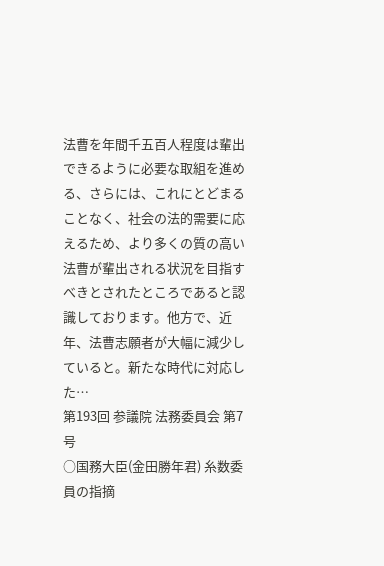法曹を年間千五百人程度は輩出できるように必要な取組を進める、さらには、これにとどまることなく、社会の法的需要に応えるため、より多くの質の高い法曹が輩出される状況を目指すべきとされたところであると認識しております。他方で、近年、法曹志願者が大幅に減少していると。新たな時代に対応した…
第193回 参議院 法務委員会 第7号
○国務大臣(金田勝年君) 糸数委員の指摘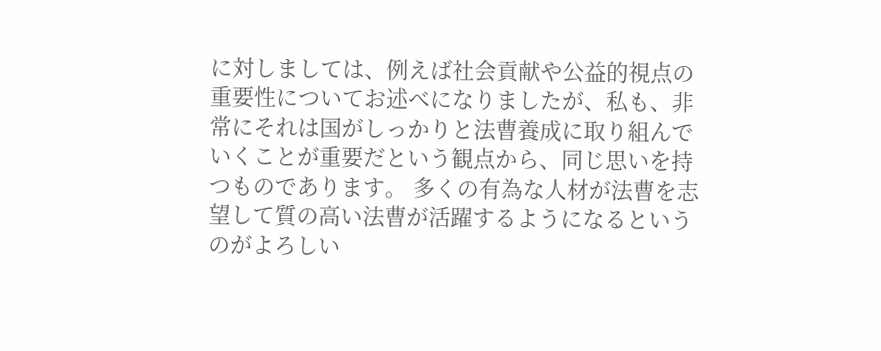に対しましては、例えば社会貢献や公益的視点の重要性についてお述べになりましたが、私も、非常にそれは国がしっかりと法曹養成に取り組んでいくことが重要だという観点から、同じ思いを持つものであります。 多くの有為な人材が法曹を志望して質の高い法曹が活躍するようになるというのがよろしい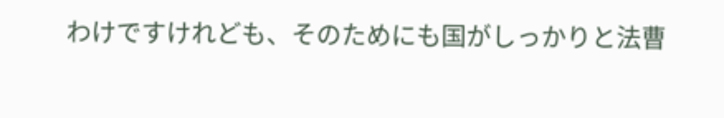わけですけれども、そのためにも国がしっかりと法曹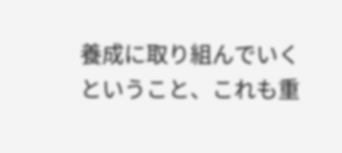養成に取り組んでいくということ、これも重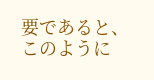要であると、このように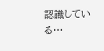認識している…